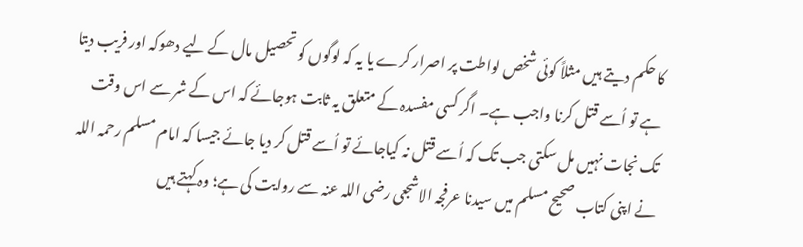کا حکم دیتے ہیں مثلاً کوئی شخص لواطت پر اصرار کرے یا یہ کہ لوگوں کو تحصیل مال کے لیے دھوکہ اور فریب دیتا ہے تو اُسے قتل کرنا واجب ہے۔ اگر کسی مفسدہ کے متعلق یہ ثابت ہوجائے کہ اس کے شر سے اس وقت تک نجات نہیں مل سکتی جب تک کہ اُسے قتل نہ کیاجائے تو اُسے قتل کر دیا جائے جیسا کہ امام مسلم رحمہ اللہ نے اپنی کتاب صحیح مسلم میں سیدنا عرفجہ الاشجعی رضی اللہ عنہ سے روایت کی ہے؛ وہ کہتے ہیں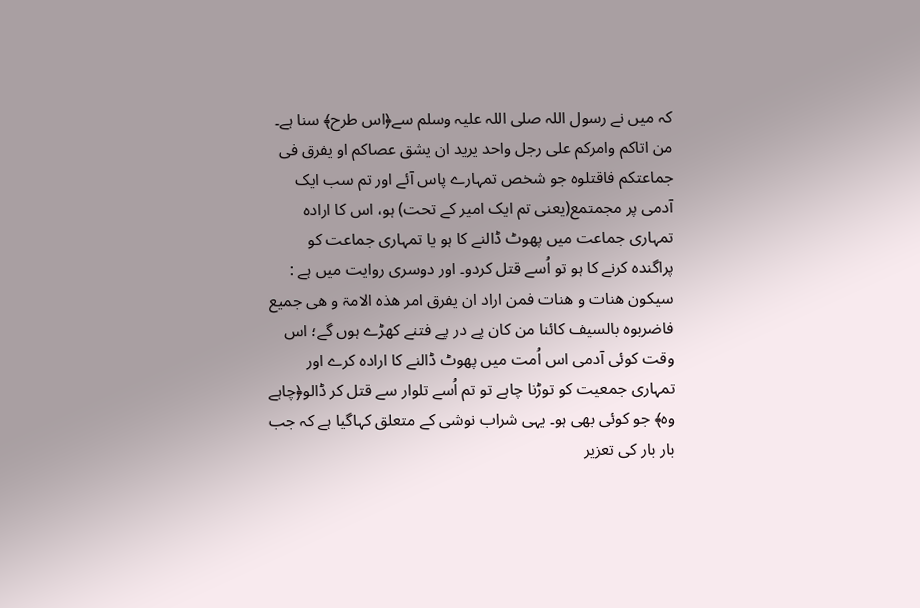کہ میں نے رسول اللہ صلی اللہ علیہ وسلم سے﴿اس طرح﴾ سنا ہے۔ من اتاکم وامرکم علی رجل واحد یرید ان یشق عصاکم او یفرق فی جماعتکم فاقتلوہ جو شخص تمہارے پاس آئے اور تم سب ایک آدمی پر مجمتمع(یعنی تم ایک امیر کے تحت) ہو، اس کا ارادہ تمہاری جماعت میں پھوٹ ڈالنے کا ہو یا تمہاری جماعت کو پراگندہ کرنے کا ہو تو اُسے قتل کردو۔ اور دوسری روایت میں ہے : سیکون ھنات و ھنات فمن اراد ان یفرق امر ھذہ الامۃ و ھی جمیع فاضربوہ بالسیف کائنا من کان پے در پے فتنے کھڑے ہوں گے؛ اس وقت کوئی آدمی اس اُمت میں پھوٹ ڈالنے کا ارادہ کرے اور تمہاری جمعیت کو توڑنا چاہے تو تم اُسے تلوار سے قتل کر ڈالو﴿چاہے وہ﴾ جو کوئی بھی ہو۔ یہی شراب نوشی کے متعلق کہاگیا ہے کہ جب بار بار کی تعزیر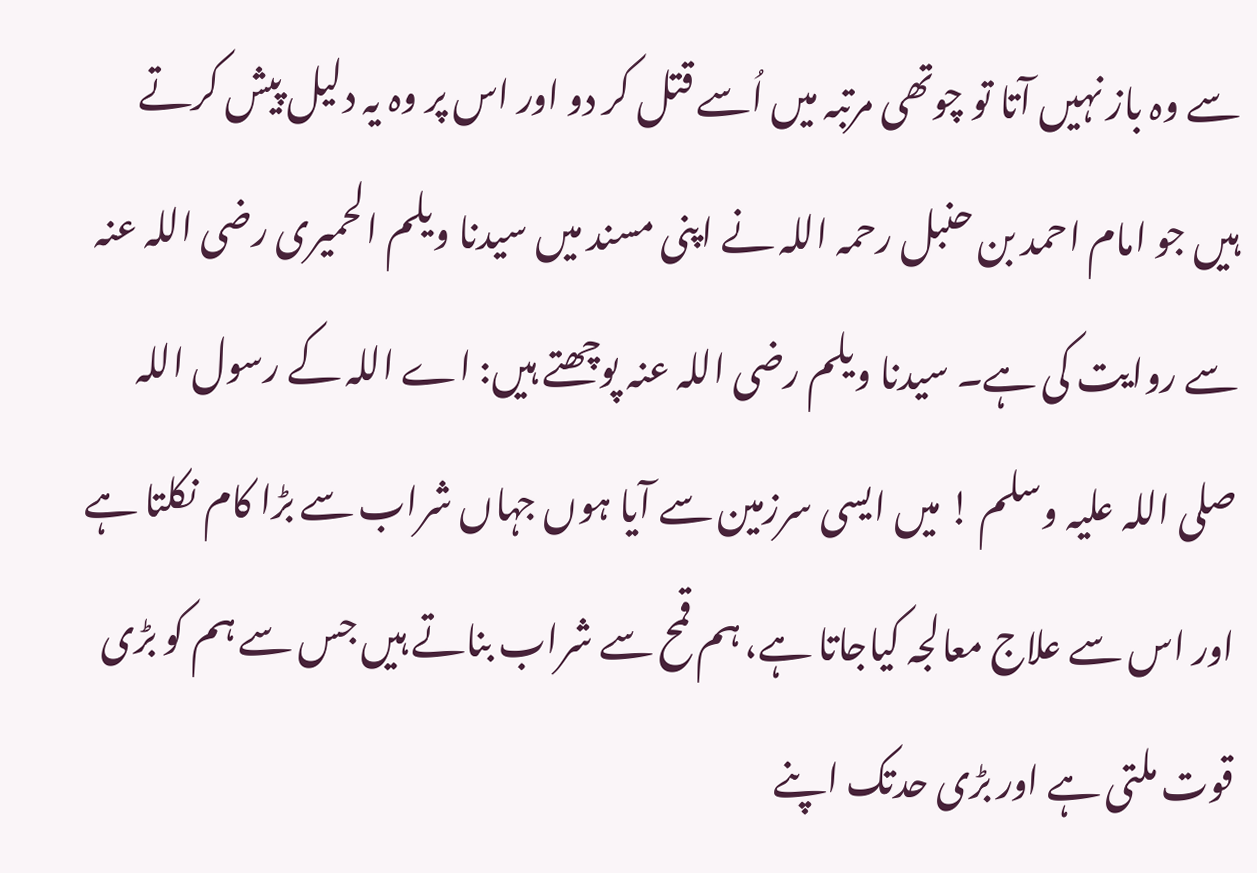سے وہ باز نہیں آتا تو چوتھی مرتبہ میں اُسے قتل کر دو اور اس پر وہ یہ دلیل پیش کرتے ہیں جو امام احمد بن حنبل رحمہ اللہ نے اپنی مسند میں سیدنا ویلم الحمیری رضی اللہ عنہ سے روایت کی ہے۔ سیدنا ویلم رضی اللہ عنہ پوچھتے ہیں: اے اللہ کے رسول اللہ صلی اللہ علیہ وسلم ! میں ایسی سرزمین سے آیا ہوں جہاں شراب سے بڑا کام نکلتا ہے اور اس سے علاج معالجہ کیاجاتا ہے، ہم قمح سے شراب بناتے ہیں جس سے ہم کو بڑی قوت ملتی ہے اور بڑی حدتک اپنے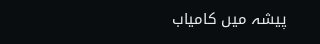پیشہ میں کامیاب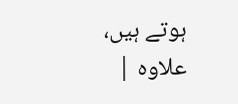ہوتے ہیں، علاوہ |